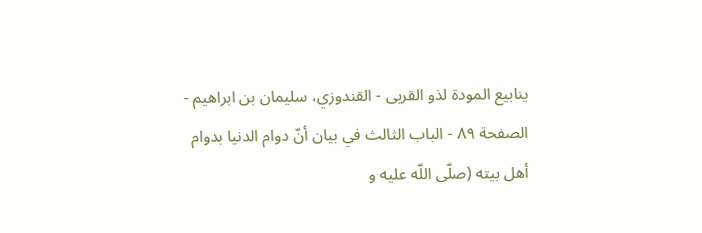ينابيع المودة لذو القربى - القندوزي، سليمان بن ابراهيم - الصفحة ٨٩ - الباب الثالث في بيان أنّ دوام الدنيا بدوام أهل بيته (صلّى اللّه عليه و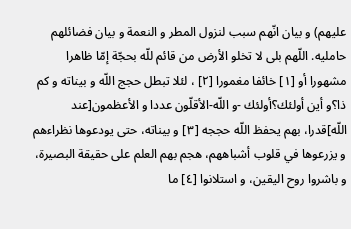عليهم) و بيان انّهم سبب لنزول المطر و النعمة و بيان فضائلهم
حامليه. اللّهم بلى لا تخلو الأرض من قائم للّه بحجّة إمّا ظاهرا مشهورا أو [١] خائفا مغمورا [٢] ، لئلا تبطل حجج اللّه و بيناته و كم ذا؟و أين أولئك؟أولئك -و اللّه-الأقلّون عددا و الأعظمون[عند اللّه]قدرا، بهم يحفظ اللّه حججه [٣] و بيناته، حتى يودعوها نظراءهم و يزرعوها في قلوب أشباههم، هجم بهم العلم على حقيقة البصيرة، و باشروا روح اليقين، و استلانوا [٤] ما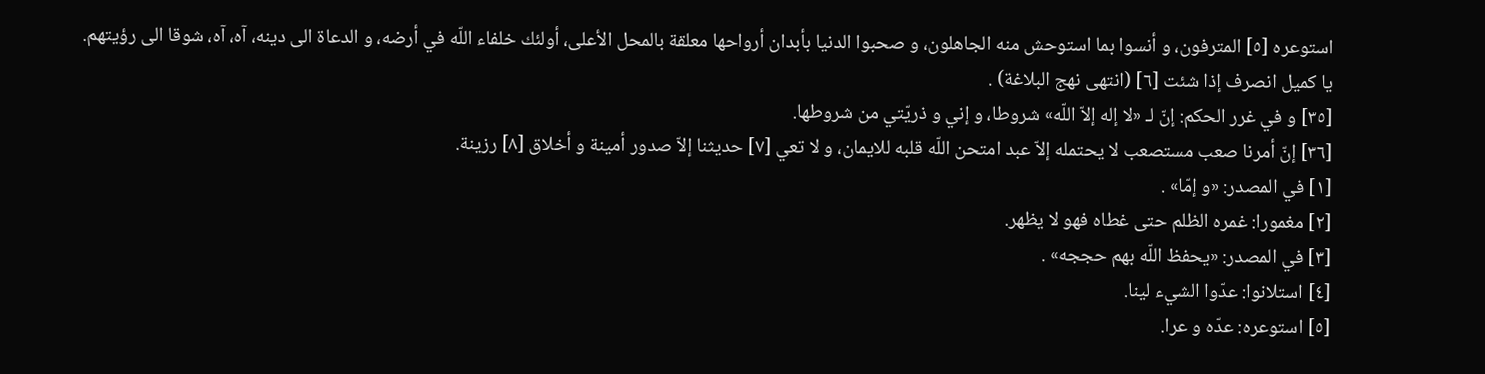استوعره [٥] المترفون، و أنسوا بما استوحش منه الجاهلون، و صحبوا الدنيا بأبدان أرواحها معلقة بالمحل الأعلى، أولئك خلفاء اللّه في أرضه، و الدعاة الى دينه، آه، آه، شوقا الى رؤيتهم.
يا كميل انصرف إذا شئت [٦] (انتهى نهج البلاغة) .
[٣٥] و في غرر الحكم: إنّ لـ «لا إله إلاّ اللّه» شروطا، و إني و ذريّتي من شروطها.
[٣٦] إنّ أمرنا صعب مستصعب لا يحتمله إلاّ عبد امتحن اللّه قلبه للايمان، و لا تعي [٧] حديثنا إلاّ صدور أمينة و أخلاق [٨] رزينة.
[١] في المصدر: «و إمّا» .
[٢] مغمورا: غمره الظلم حتى غطاه فهو لا يظهر.
[٣] في المصدر: «يحفظ اللّه بهم حججه» .
[٤] استلانوا: عدّوا الشيء لينا.
[٥] استوعره: عدّه و عرا.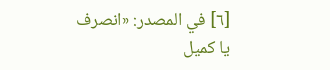[٦] في المصدر: «انصرف يا كميل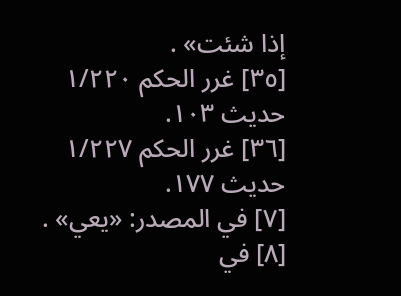إذا شئت» .
[٣٥] غرر الحكم ١/٢٢٠ حديث ١٠٣.
[٣٦] غرر الحكم ١/٢٢٧ حديث ١٧٧.
[٧] في المصدر: «يعي» .
[٨] في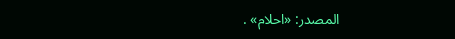المصدر: «احلام» .